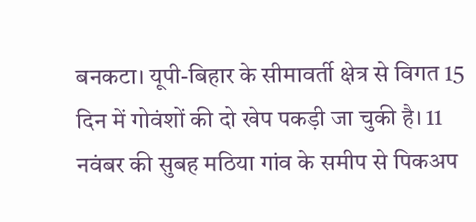बनकटा। यूपी-बिहार के सीमावर्ती क्षेत्र से विगत 15 दिन में गोवंशों की दो खेप पकड़ी जा चुकी है। 11 नवंबर की सुबह मठिया गांव के समीप से पिकअप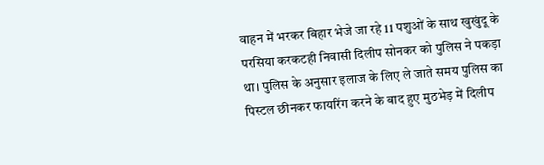वाहन में भरकर बिहार भेजे जा रहे 11 पशुओं के साथ खुखुंदू के परसिया करकटही निवासी दिलीप सोनकर को पुलिस ने पकड़ा था। पुलिस के अनुसार इलाज के लिए ले जाते समय पुलिस का पिस्टल छीनकर फायरिंग करने के बाद हुए मुठभेड़ में दिलीप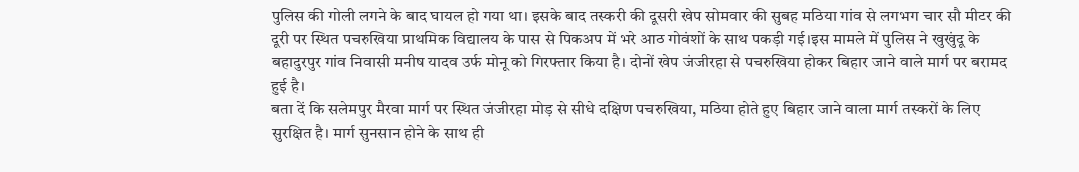पुलिस की गोली लगने के बाद घायल हो गया था। इसके बाद तस्करी की दूसरी खेप सोमवार की सुबह मठिया गांव से लगभग चार सौ मीटर की दूरी पर स्थित पचरुखिया प्राथमिक विद्यालय के पास से पिकअप में भरे आठ गोवंशों के साथ पकड़ी गई।इस मामले में पुलिस ने खुखुंदू के बहादुरपुर गांव निवासी मनीष यादव उर्फ मोनू को गिरफ्तार किया है। दोनों खेप जंजीरहा से पचरुखिया होकर बिहार जाने वाले मार्ग पर बरामद हुई है।
बता दें कि सलेमपुर मैरवा मार्ग पर स्थित जंजीरहा मोड़ से सीधे दक्षिण पचरुखिया, मठिया होते हुए बिहार जाने वाला मार्ग तस्करों के लिए सुरक्षित है। मार्ग सुनसान होने के साथ ही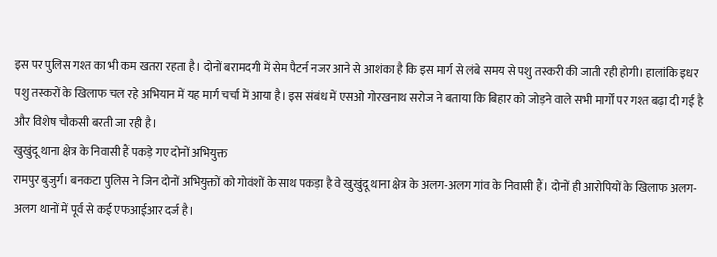इस पर पुलिस गश्त का भी कम खतरा रहता है। दोनों बरामदगी में सेम पैटर्न नजर आने से आशंका है कि इस मार्ग से लंबे समय से पशु तस्करी की जाती रही होगी। हालांकि इधर पशु तस्करों के खिलाफ चल रहे अभियान में यह मार्ग चर्चा में आया है। इस संबंध में एसओ गोरखनाथ सरोज ने बताया कि बिहार को जोड़ने वाले सभी मार्गों पर गश्त बढ़ा दी गई है और विशेष चौकसी बरती जा रही है।
खुखुंदू थाना क्षेत्र के निवासी हैं पकड़े गए दोनों अभियुक्त
रामपुर बुजुर्ग। बनकटा पुलिस ने जिन दोनों अभियुक्तों को गोवंशों के साथ पकड़ा है वे खुखुंदू थाना क्षेत्र के अलग-अलग गांव के निवासी हैं। दोनों ही आरोपियों के खिलाफ अलग-अलग थानों में पूर्व से कई एफआईआर दर्ज है।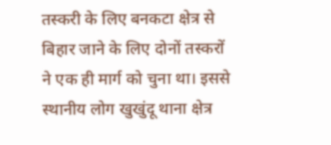तस्करी के लिए बनकटा क्षेत्र से बिहार जाने के लिए दोनों तस्करों ने एक ही मार्ग को चुना था। इससे स्थानीय लोग खुखुंदू थाना क्षेत्र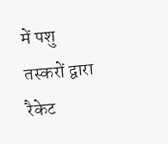में पशु तस्करों द्वारा रैकेट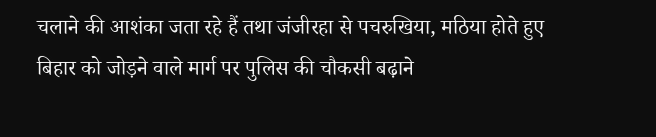चलाने की आशंका जता रहे हैं तथा जंजीरहा से पचरुखिया, मठिया होते हुए बिहार को जोड़ने वाले मार्ग पर पुलिस की चौकसी बढ़ाने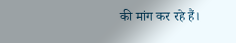की मांग कर रहे हैं।